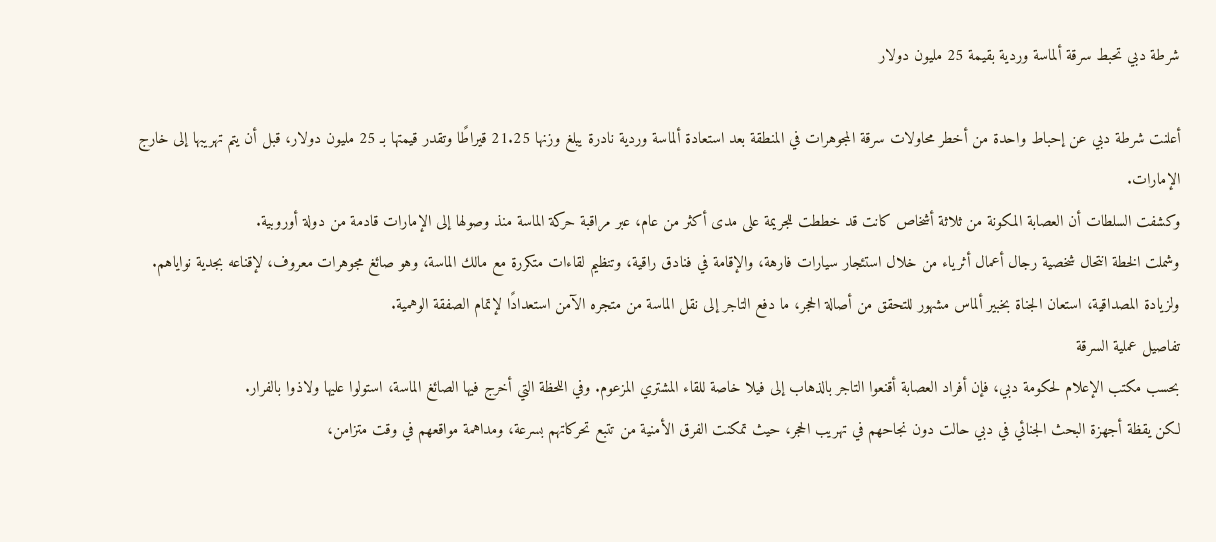شرطة دبي تحبط سرقة ألماسة وردية بقيمة 25 مليون دولار

أعلنت شرطة دبي عن إحباط واحدة من أخطر محاولات سرقة المجوهرات في المنطقة بعد استعادة ألماسة وردية نادرة يبلغ وزنها 21.25 قيراطًا وتقدر قيمتها بـ 25 مليون دولار، قبل أن يتم تهريبها إلى خارج الإمارات.
وكشفت السلطات أن العصابة المكونة من ثلاثة أشخاص كانت قد خططت للجريمة على مدى أكثر من عام، عبر مراقبة حركة الماسة منذ وصولها إلى الإمارات قادمة من دولة أوروبية.
وشملت الخطة انتحال شخصية رجال أعمال أثرياء من خلال استئجار سيارات فارهة، والإقامة في فنادق راقية، وتنظيم لقاءات متكررة مع مالك الماسة، وهو صائغ مجوهرات معروف، لإقناعه بجدية نواياهم.
ولزيادة المصداقية، استعان الجناة بخبير ألماس مشهور للتحقق من أصالة الحجر، ما دفع التاجر إلى نقل الماسة من متجره الآمن استعدادًا لإتمام الصفقة الوهمية.
تفاصيل عملية السرقة
بحسب مكتب الإعلام لحكومة دبي، فإن أفراد العصابة أقنعوا التاجر بالذهاب إلى فيلا خاصة للقاء المشتري المزعوم. وفي اللحظة التي أخرج فيها الصائغ الماسة، استولوا عليها ولاذوا بالفرار.
لكن يقظة أجهزة البحث الجنائي في دبي حالت دون نجاحهم في تهريب الحجر، حيث تمكنت الفرق الأمنية من تتبع تحركاتهم بسرعة، ومداهمة مواقعهم في وقت متزامن،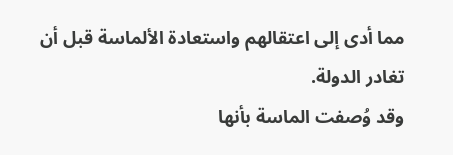مما أدى إلى اعتقالهم واستعادة الألماسة قبل أن تغادر الدولة.
وقد وُصفت الماسة بأنها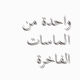واحدة من الماسات الفاخرة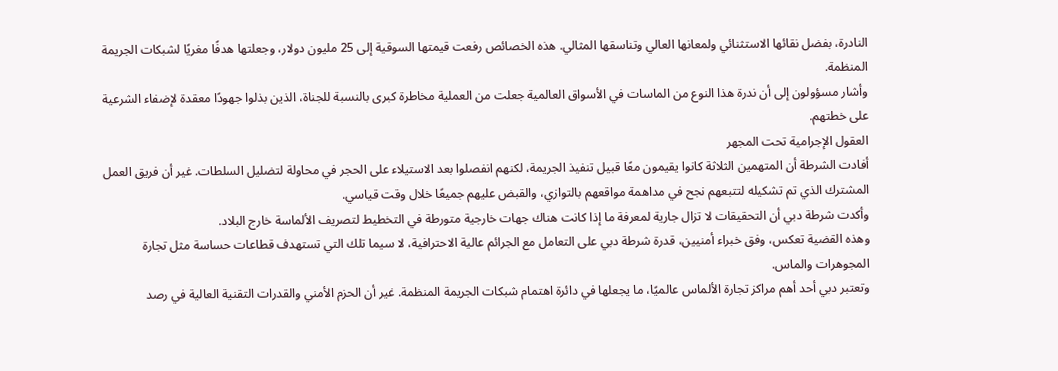النادرة، بفضل نقائها الاستثنائي ولمعانها العالي وتناسقها المثالي. هذه الخصائص رفعت قيمتها السوقية إلى 25 مليون دولار، وجعلتها هدفًا مغريًا لشبكات الجريمة المنظمة.
وأشار مسؤولون إلى أن ندرة هذا النوع من الماسات في الأسواق العالمية جعلت من العملية مخاطرة كبرى بالنسبة للجناة، الذين بذلوا جهودًا معقدة لإضفاء الشرعية على خطتهم.
العقول الإجرامية تحت المجهر
أفادت الشرطة أن المتهمين الثلاثة كانوا يقيمون معًا قبيل تنفيذ الجريمة، لكنهم انفصلوا بعد الاستيلاء على الحجر في محاولة لتضليل السلطات. غير أن فريق العمل المشترك الذي تم تشكيله لتتبعهم نجح في مداهمة مواقعهم بالتوازي، والقبض عليهم جميعًا خلال وقت قياسي.
وأكدت شرطة دبي أن التحقيقات لا تزال جارية لمعرفة ما إذا كانت هناك جهات خارجية متورطة في التخطيط لتصريف الألماسة خارج البلاد.
وهذه القضية تعكس، وفق خبراء أمنيين، قدرة شرطة دبي على التعامل مع الجرائم عالية الاحترافية، لا سيما تلك التي تستهدف قطاعات حساسة مثل تجارة المجوهرات والماس.
وتعتبر دبي أحد أهم مراكز تجارة الألماس عالميًا، ما يجعلها في دائرة اهتمام شبكات الجريمة المنظمة. غير أن الحزم الأمني والقدرات التقنية العالية في رصد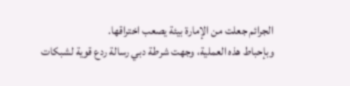الجرائم جعلت من الإمارة بيئة يصعب اختراقها.
وبإحباط هذه العملية، وجهت شرطة دبي رسالة ردع قوية لشبكات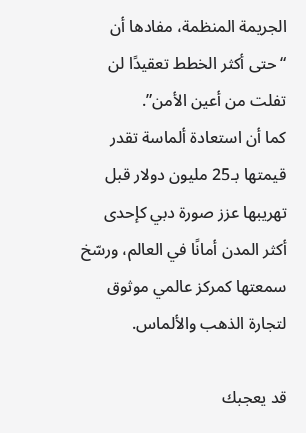الجريمة المنظمة، مفادها أن “حتى أكثر الخطط تعقيدًا لن تفلت من أعين الأمن”.
كما أن استعادة ألماسة تقدر قيمتها بـ25 مليون دولار قبل تهريبها عزز صورة دبي كإحدى أكثر المدن أمانًا في العالم، ورسّخ سمعتها كمركز عالمي موثوق لتجارة الذهب والألماس.

قد يعجبك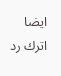ايضا
اترك رد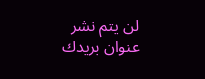لن يتم نشر عنوان بريدك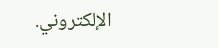الإلكتروني.